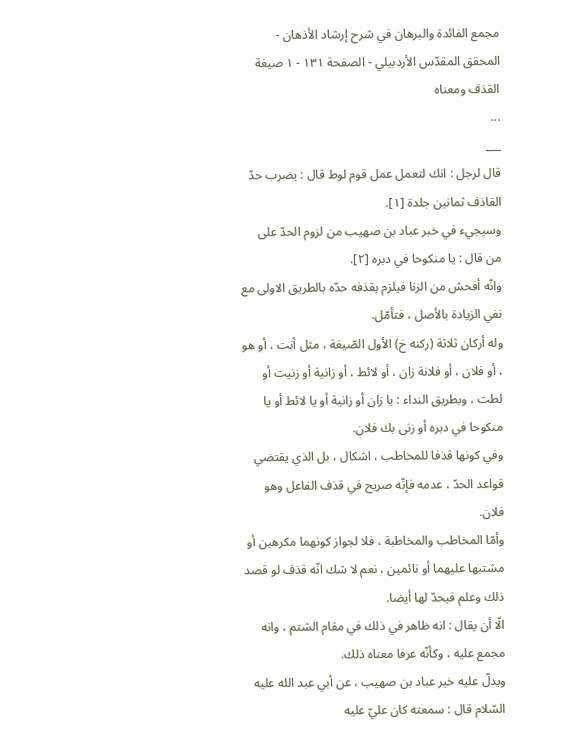مجمع الفائدة والبرهان في شرح إرشاد الأذهان - المحقق المقدّس الأردبيلي - الصفحة ١٣١ - ١ صيغة القذف ومعناه
...
___
قال لرجل : انك لتعمل عمل قوم لوط قال : يضرب حدّ القاذف ثمانين جلدة [١].
وسيجيء في خبر عباد بن صهيب من لزوم الحدّ على من قال : يا منكوحا في دبره [٢].
وانّه أفحش من الزنا فيلزم بقذفه حدّه بالطريق الاولى مع نفي الزيادة بالأصل ، فتأمّل.
وله أركان ثلاثة (ركنه خ) الأول الصّيغة ، مثل أنت ، أو هو ، أو فلان ، أو فلانة زان ، أو لائط ، أو زانية أو زنيت أو لطت ، وبطريق النداء : يا زان أو زانية أو يا لائط أو يا منكوحا في دبره أو زنى بك فلان.
وفي كونها قذفا للمخاطب ، اشكال ، بل الذي يقتضي قواعد الحدّ ، عدمه فإنّه صريح في قذف الفاعل وهو فلان.
وأمّا المخاطب والمخاطبة ، فلا لجواز كونهما مكرهين أو مشتبها عليهما أو نائمين ، نعم لا شك انّه قذف لو قصد ذلك وعلم فيحدّ لها أيضا.
الّا أن يقال : انه ظاهر في ذلك في مقام الشتم ، وانه مجمع عليه ، وكأنّه عرفا معناه ذلك.
ويدلّ عليه خبر عباد بن صهيب ، عن أبي عبد الله عليه السّلام قال : سمعته كان عليّ عليه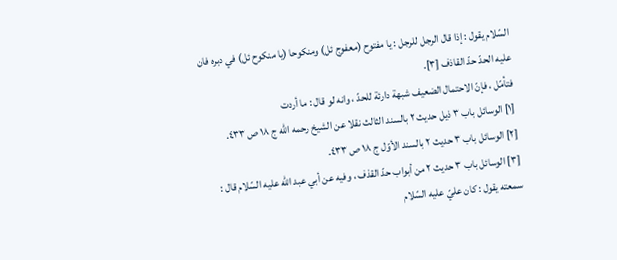السّلام يقول : إذا قال الرجل للرجل : يا مفتوح (معفوج ئل) ومنكوحا (يا منكوح ئل) في دبره فان عليه الحدّ حدّ القاذف [٣].
فتأمّل ، فإنّ الاحتمال الضعيف شبهة دارئة للحدّ ، وانه لو قال : ما أردت
[١] الوسائل باب ٣ ذيل حديث ٢ بالسند الثالث نقلا عن الشيخ رحمه الله ج ١٨ ص ٤٣٣.
[٢] الوسائل باب ٣ حديث ٢ بالسند الأوّل ج ١٨ ص ٤٣٣.
[٣] الوسائل باب ٣ حديث ٢ من أبواب حدّ القذف ، وفيه عن أبي عبد الله عليه السّلام قال : سمعته يقول : كان عليّ عليه السّلام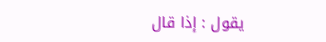يقول : إذا قال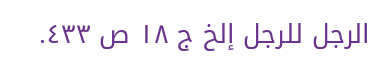الرجل للرجل إلخ ج ١٨ ص ٤٣٣.